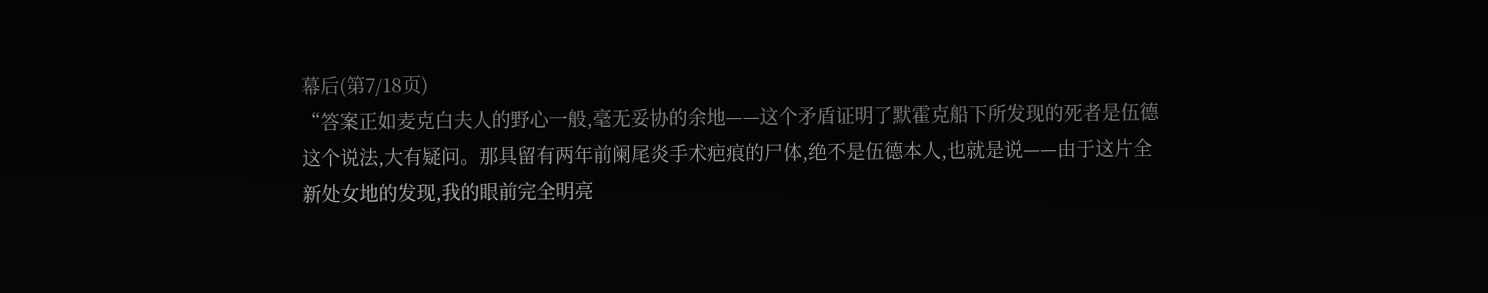幕后(第7/18页)
“答案正如麦克白夫人的野心一般,毫无妥协的余地——这个矛盾证明了默霍克船下所发现的死者是伍德这个说法,大有疑问。那具留有两年前阑尾炎手术疤痕的尸体,绝不是伍德本人,也就是说——由于这片全新处女地的发现,我的眼前完全明亮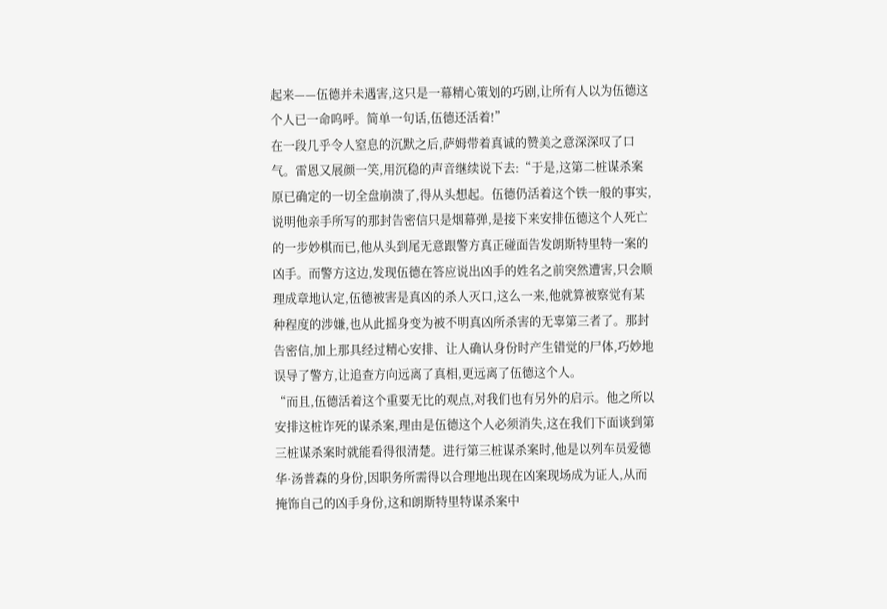起来——伍德并未遇害,这只是一幕精心策划的巧剧,让所有人以为伍德这个人已一命呜呼。简单一句话,伍德还活着!”
在一段几乎令人窒息的沉默之后,萨姆带着真诚的赞美之意深深叹了口气。雷恩又展颜一笑,用沉稳的声音继续说下去:“于是,这第二桩谋杀案原已确定的一切全盘崩溃了,得从头想起。伍德仍活着这个铁一般的事实,说明他亲手所写的那封告密信只是烟幕弹,是接下来安排伍德这个人死亡的一步妙棋而已,他从头到尾无意跟警方真正碰面告发朗斯特里特一案的凶手。而警方这边,发现伍德在答应说出凶手的姓名之前突然遭害,只会顺理成章地认定,伍德被害是真凶的杀人灭口,这么一来,他就算被察觉有某种程度的涉嫌,也从此摇身变为被不明真凶所杀害的无辜第三者了。那封告密信,加上那具经过精心安排、让人确认身份时产生错觉的尸体,巧妙地误导了警方,让追查方向远离了真相,更远离了伍德这个人。
“而且,伍德活着这个重要无比的观点,对我们也有另外的启示。他之所以安排这桩诈死的谋杀案,理由是伍德这个人必须消失,这在我们下面谈到第三桩谋杀案时就能看得很清楚。进行第三桩谋杀案时,他是以列车员爱德华·汤普森的身份,因职务所需得以合理地出现在凶案现场成为证人,从而掩饰自己的凶手身份,这和朗斯特里特谋杀案中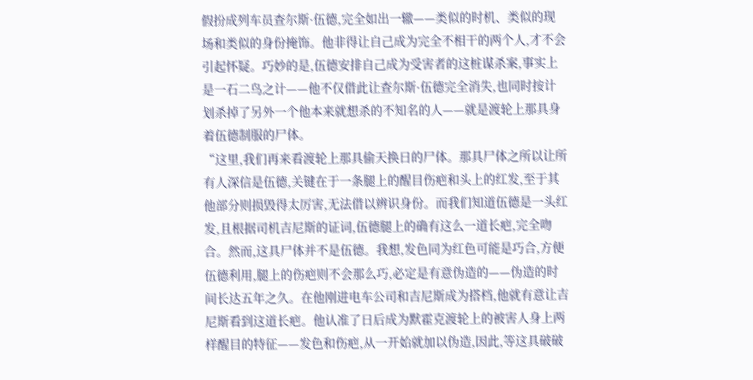假扮成列车员查尔斯·伍德,完全如出一辙——类似的时机、类似的现场和类似的身份掩饰。他非得让自己成为完全不相干的两个人,才不会引起怀疑。巧妙的是,伍德安排自己成为受害者的这桩谋杀案,事实上是一石二鸟之计——他不仅借此让查尔斯·伍德完全消失,也同时按计划杀掉了另外一个他本来就想杀的不知名的人——就是渡轮上那具身着伍德制服的尸体。
“这里,我们再来看渡轮上那具偷天换日的尸体。那具尸体之所以让所有人深信是伍德,关键在于一条腿上的醒目伤疤和头上的红发,至于其他部分则损毁得太厉害,无法借以辨识身份。而我们知道伍德是一头红发,且根据司机吉尼斯的证词,伍德腿上的确有这么一道长疤,完全吻合。然而,这具尸体并不是伍德。我想,发色同为红色可能是巧合,方便伍德利用,腿上的伤疤则不会那么巧,必定是有意伪造的——伪造的时间长达五年之久。在他刚进电车公司和吉尼斯成为搭档,他就有意让吉尼斯看到这道长疤。他认准了日后成为默霍克渡轮上的被害人身上两样醒目的特征——发色和伤疤,从一开始就加以伪造,因此,等这具破破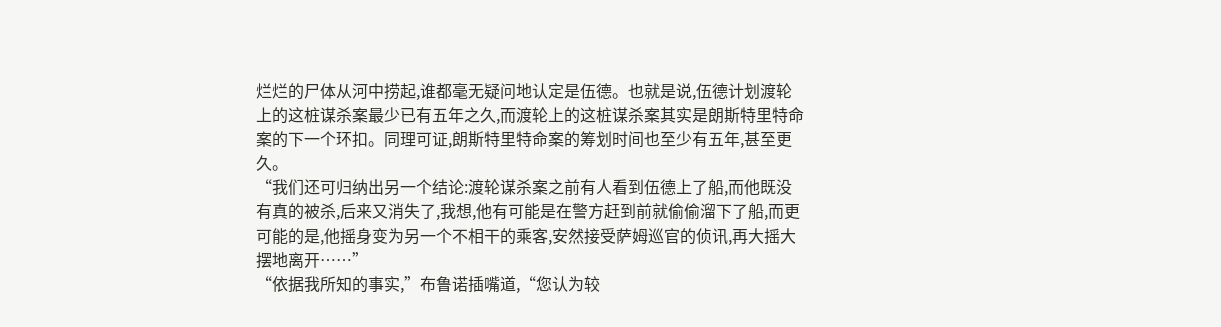烂烂的尸体从河中捞起,谁都毫无疑问地认定是伍德。也就是说,伍德计划渡轮上的这桩谋杀案最少已有五年之久,而渡轮上的这桩谋杀案其实是朗斯特里特命案的下一个环扣。同理可证,朗斯特里特命案的筹划时间也至少有五年,甚至更久。
“我们还可归纳出另一个结论:渡轮谋杀案之前有人看到伍德上了船,而他既没有真的被杀,后来又消失了,我想,他有可能是在警方赶到前就偷偷溜下了船,而更可能的是,他摇身变为另一个不相干的乘客,安然接受萨姆巡官的侦讯,再大摇大摆地离开⋯⋯”
“依据我所知的事实,”布鲁诺插嘴道,“您认为较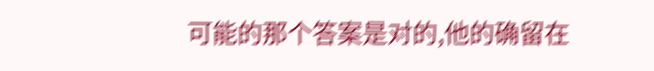可能的那个答案是对的,他的确留在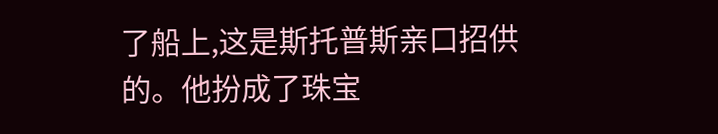了船上,这是斯托普斯亲口招供的。他扮成了珠宝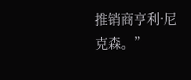推销商亨利·尼克森。”